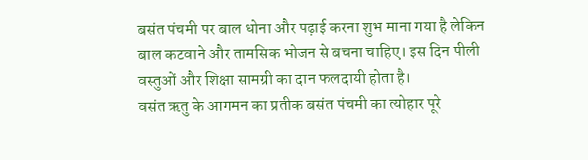बसंत पंचमी पर बाल धोना और पढ़ाई करना शुभ माना गया है लेकिन बाल कटवाने और तामसिक भोजन से बचना चाहिए। इस दिन पीली वस्तुओं और शिक्षा सामग्री का दान फलदायी होता है।
वसंत ऋतु के आगमन का प्रतीक बसंत पंचमी का त्योहार पूरे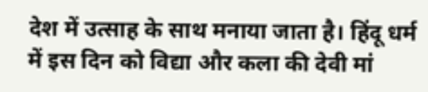देश में उत्साह के साथ मनाया जाता है। हिंदू धर्म में इस दिन को विद्या और कला की देवी मां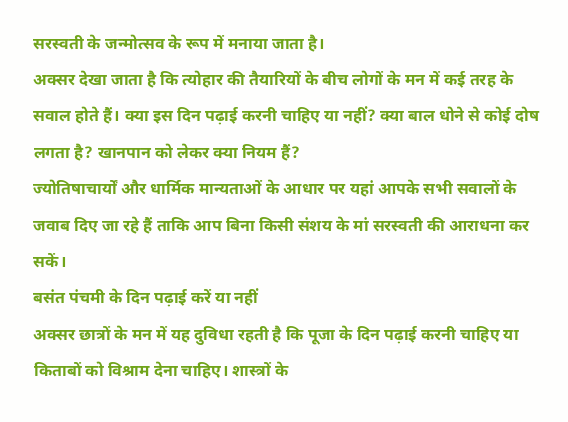सरस्वती के जन्मोत्सव के रूप में मनाया जाता है।
अक्सर देखा जाता है कि त्योहार की तैयारियों के बीच लोगों के मन में कई तरह के सवाल होते हैं। क्या इस दिन पढ़ाई करनी चाहिए या नहीं? क्या बाल धोने से कोई दोष लगता है? खानपान को लेकर क्या नियम हैं?
ज्योतिषाचार्यों और धार्मिक मान्यताओं के आधार पर यहां आपके सभी सवालों के जवाब दिए जा रहे हैं ताकि आप बिना किसी संशय के मां सरस्वती की आराधना कर सकें।
बसंत पंचमी के दिन पढ़ाई करें या नहीं
अक्सर छात्रों के मन में यह दुविधा रहती है कि पूजा के दिन पढ़ाई करनी चाहिए या किताबों को विश्राम देना चाहिए। शास्त्रों के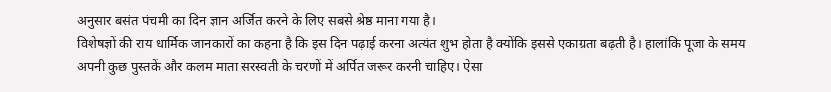अनुसार बसंत पंचमी का दिन ज्ञान अर्जित करने के लिए सबसे श्रेष्ठ माना गया है।
विशेषज्ञों की राय धार्मिक जानकारों का कहना है कि इस दिन पढ़ाई करना अत्यंत शुभ होता है क्योंकि इससे एकाग्रता बढ़ती है। हालांकि पूजा के समय अपनी कुछ पुस्तकें और कलम माता सरस्वती के चरणों में अर्पित जरूर करनी चाहिए। ऐसा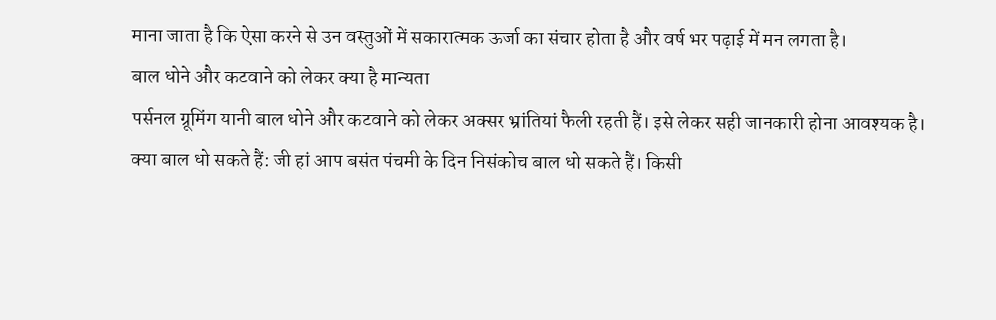माना जाता है कि ऐसा करने से उन वस्तुओं में सकारात्मक ऊर्जा का संचार होता है और वर्ष भर पढ़ाई में मन लगता है।
बाल धोने और कटवाने को लेकर क्या है मान्यता
पर्सनल ग्रूमिंग यानी बाल धोने और कटवाने को लेकर अक्सर भ्रांतियां फैली रहती हैं। इसे लेकर सही जानकारी होना आवश्यक है।
क्या बाल धो सकते हैं: जी हां आप बसंत पंचमी के दिन निसंकोच बाल धो सकते हैं। किसी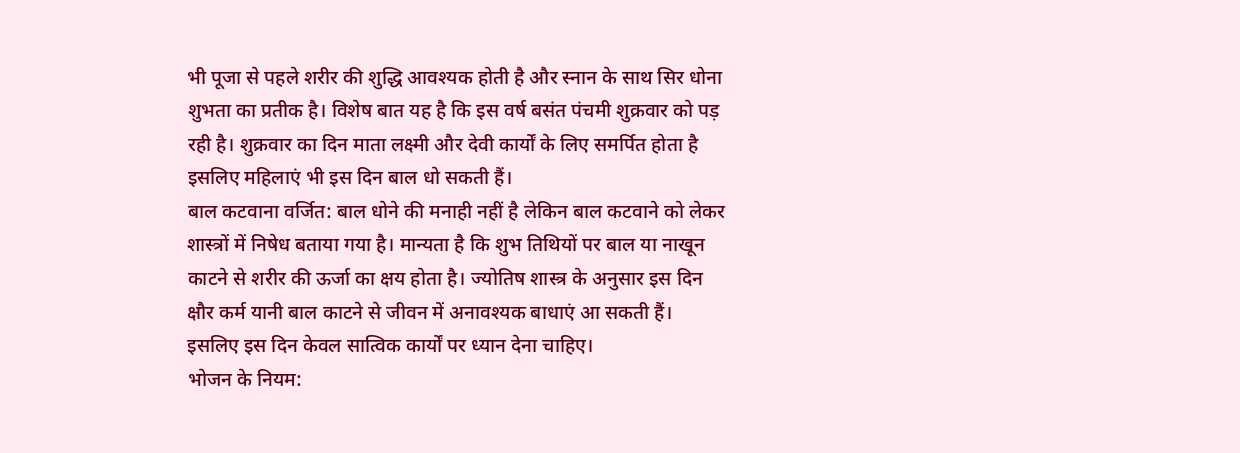भी पूजा से पहले शरीर की शुद्धि आवश्यक होती है और स्नान के साथ सिर धोना शुभता का प्रतीक है। विशेष बात यह है कि इस वर्ष बसंत पंचमी शुक्रवार को पड़ रही है। शुक्रवार का दिन माता लक्ष्मी और देवी कार्यों के लिए समर्पित होता है इसलिए महिलाएं भी इस दिन बाल धो सकती हैं।
बाल कटवाना वर्जित: बाल धोने की मनाही नहीं है लेकिन बाल कटवाने को लेकर शास्त्रों में निषेध बताया गया है। मान्यता है कि शुभ तिथियों पर बाल या नाखून काटने से शरीर की ऊर्जा का क्षय होता है। ज्योतिष शास्त्र के अनुसार इस दिन क्षौर कर्म यानी बाल काटने से जीवन में अनावश्यक बाधाएं आ सकती हैं। इसलिए इस दिन केवल सात्विक कार्यों पर ध्यान देना चाहिए।
भोजन के नियम: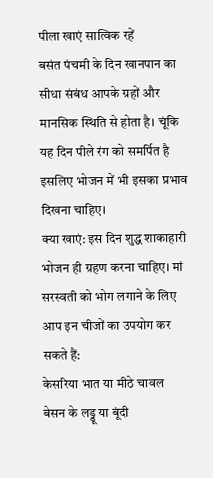पीला खाएं सात्विक रहें
बसंत पंचमी के दिन खानपान का सीधा संबंध आपके ग्रहों और मानसिक स्थिति से होता है। चूंकि यह दिन पीले रंग को समर्पित है इसलिए भोजन में भी इसका प्रभाव दिखना चाहिए।
क्या खाएं: इस दिन शुद्ध शाकाहारी भोजन ही ग्रहण करना चाहिए। मां सरस्वती को भोग लगाने के लिए आप इन चीजों का उपयोग कर सकते हैं:
केसरिया भात या मीठे चावल
बेसन के लड्डू या बूंदी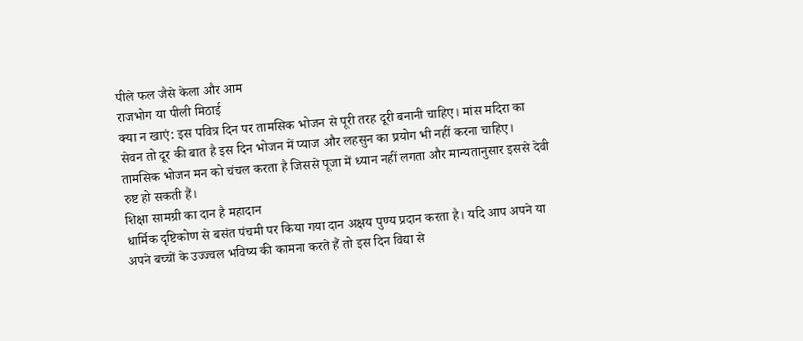पीले फल जैसे केला और आम
राजभोग या पीली मिठाई
क्या न खाएं: इस पवित्र दिन पर तामसिक भोजन से पूरी तरह दूरी बनानी चाहिए। मांस मदिरा का सेवन तो दूर की बात है इस दिन भोजन में प्याज और लहसुन का प्रयोग भी नहीं करना चाहिए। तामसिक भोजन मन को चंचल करता है जिससे पूजा में ध्यान नहीं लगता और मान्यतानुसार इससे देवी रुष्ट हो सकती हैं।
शिक्षा सामग्री का दान है महादान
धार्मिक दृष्टिकोण से बसंत पंचमी पर किया गया दान अक्षय पुण्य प्रदान करता है। यदि आप अपने या अपने बच्चों के उज्ज्वल भविष्य की कामना करते हैं तो इस दिन विद्या से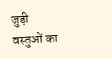जुड़ी वस्तुओं का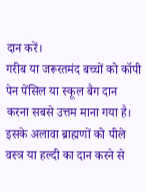दान करें।
गरीब या जरूरतमंद बच्चों को कॉपी पेन पेंसिल या स्कूल बैग दान करना सबसे उत्तम माना गया है। इसके अलावा ब्राह्मणों को पीले वस्त्र या हल्दी का दान करने से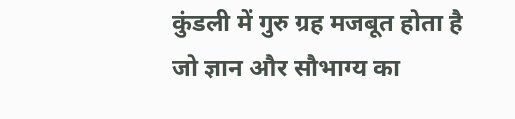कुंडली में गुरु ग्रह मजबूत होता है जो ज्ञान और सौभाग्य का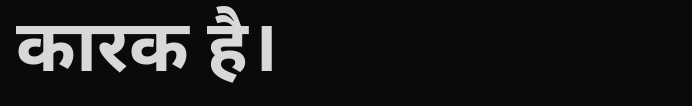कारक है।